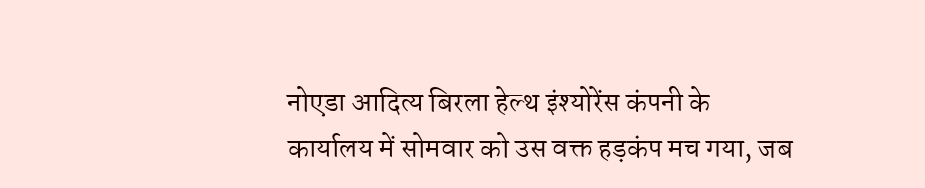नोएडा आदित्य बिरला हेल्थ इंश्योरेंस कंपनी के कार्यालय में सोमवार को उस वक्त हड़कंप मच गया, जब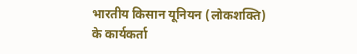भारतीय किसान यूनियन (लोकशक्ति) के कार्यकर्ता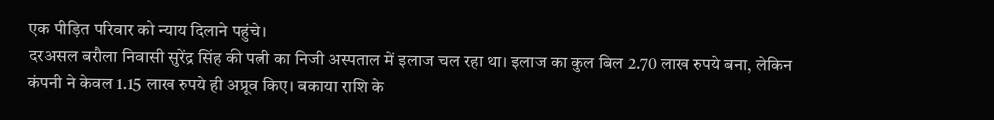एक पीड़ित परिवार को न्याय दिलाने पहुंचे।
दरअसल बरौला निवासी सुरेंद्र सिंह की पत्नी का निजी अस्पताल में इलाज चल रहा था। इलाज का कुल बिल 2.70 लाख रुपये बना, लेकिन कंपनी ने केवल 1.15 लाख रुपये ही अप्रूव किए। बकाया राशि के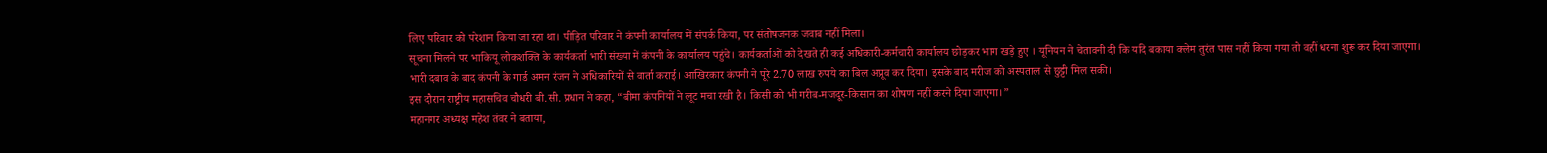लिए परिवार को परेशान किया जा रहा था। पीड़ित परिवार ने कंपनी कार्यालय में संपर्क किया, पर संतोषजनक जवाब नहीं मिला।
सूचना मिलने पर भाकियू लोकशक्ति के कार्यकर्ता भारी संख्या में कंपनी के कार्यालय पहुंचे। कार्यकर्ताओं को देखते ही कई अधिकारी-कर्मचारी कार्यालय छोड़कर भाग खड़े हुए । यूनियन ने चेतावनी दी कि यदि बकाया क्लेम तुरंत पास नहीं किया गया तो वहीं धरना शुरू कर दिया जाएगा।
भारी दबाव के बाद कंपनी के गार्ड अमन रंजन ने अधिकारियों से वार्ता कराई। आखिरकार कंपनी ने पूरे 2.70 लाख रुपये का बिल अप्रूव कर दिया। इसके बाद मरीज को अस्पताल से छुट्टी मिल सकी।
इस दौरान राष्ट्रीय महासचिव चौधरी बी.सी. प्रधान ने कहा, “बीमा कंपनियों ने लूट मचा रखी है। किसी को भी गरीब-मजदूर-किसान का शोषण नहीं करने दिया जाएगा।”
महानगर अध्यक्ष महेश तंवर ने बताया,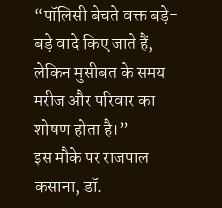“पॉलिसी बेचते वक्त बड़े-बड़े वादे किए जाते हैं, लेकिन मुसीबत के समय मरीज और परिवार का शोषण होता है।”
इस मौके पर राजपाल कसाना, डॉ.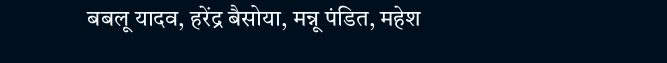बबलू यादव, हरेंद्र बैसोया, मन्नू पंडित, महेश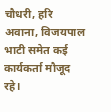चौधरी, हरि अवाना, विजयपाल भाटी समेत कई कार्यकर्ता मौजूद रहे।